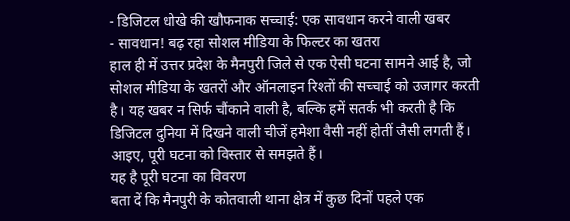- डिजिटल धोखे की खौफनाक सच्चाई: एक सावधान करने वाली खबर
- सावधान! बढ़ रहा सोशल मीडिया के फिल्टर का खतरा
हाल ही में उत्तर प्रदेश के मैनपुरी जिले से एक ऐसी घटना सामने आई है, जो सोशल मीडिया के खतरों और ऑनलाइन रिश्तों की सच्चाई को उजागर करती है। यह खबर न सिर्फ चौंकाने वाली है, बल्कि हमें सतर्क भी करती है कि डिजिटल दुनिया में दिखने वाली चीजें हमेशा वैसी नहीं होतीं जैसी लगती हैं। आइए, पूरी घटना को विस्तार से समझते हैं।
यह है पूरी घटना का विवरण
बता दें कि मैनपुरी के कोतवाली थाना क्षेत्र में कुछ दिनों पहले एक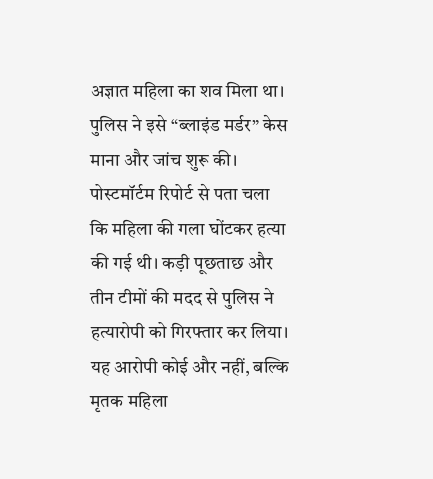अज्ञात महिला का शव मिला था। पुलिस ने इसे “ब्लाइंड मर्डर” केस माना और जांच शुरू की। पोस्टमॉर्टम रिपोर्ट से पता चला कि महिला की गला घोंटकर हत्या की गई थी। कड़ी पूछताछ और तीन टीमों की मदद से पुलिस ने हत्यारोपी को गिरफ्तार कर लिया। यह आरोपी कोई और नहीं, बल्कि मृतक महिला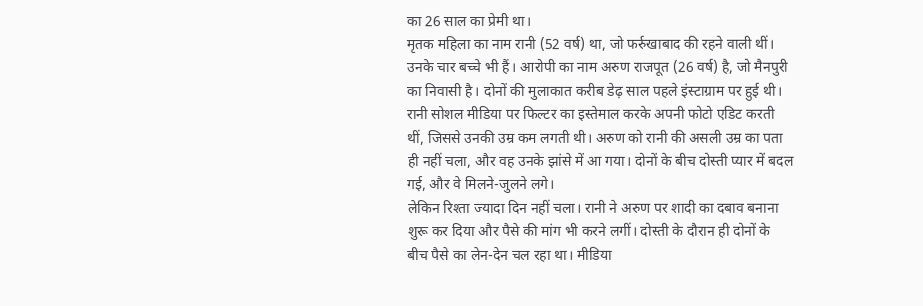का 26 साल का प्रेमी था।
मृतक महिला का नाम रानी (52 वर्ष) था, जो फर्रुखाबाद की रहने वाली थीं। उनके चार बच्चे भी हैं। आरोपी का नाम अरुण राजपूत (26 वर्ष) है, जो मैनपुरी का निवासी है। दोनों की मुलाकात करीब डेढ़ साल पहले इंस्टाग्राम पर हुई थी। रानी सोशल मीडिया पर फिल्टर का इस्तेमाल करके अपनी फोटो एडिट करती थीं, जिससे उनकी उम्र कम लगती थी। अरुण को रानी की असली उम्र का पता ही नहीं चला, और वह उनके झांसे में आ गया। दोनों के बीच दोस्ती प्यार में बदल गई, और वे मिलने-जुलने लगे।
लेकिन रिश्ता ज्यादा दिन नहीं चला। रानी ने अरुण पर शादी का दबाव बनाना शुरू कर दिया और पैसे की मांग भी करने लगीं। दोस्ती के दौरान ही दोनों के बीच पैसे का लेन-देन चल रहा था। मीडिया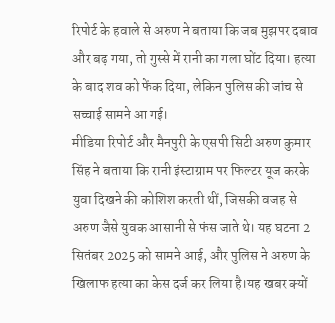रिपोर्ट के हवाले से अरुण ने बताया कि जब मुझपर दबाव और बढ़ गया, तो गुस्से में रानी का गला घोंट दिया। हत्या के बाद शव को फेंक दिया, लेकिन पुलिस की जांच से सच्चाई सामने आ गई।
मीडिया रिपोर्ट और मैनपुरी के एसपी सिटी अरुण कुमार सिंह ने बताया कि रानी इंस्टाग्राम पर फिल्टर यूज करके युवा दिखने की कोशिश करती थीं, जिसकी वजह से अरुण जैसे युवक आसानी से फंस जाते थे। यह घटना 2 सितंबर 2025 को सामने आई, और पुलिस ने अरुण के खिलाफ हत्या का केस दर्ज कर लिया है।यह खबर क्यों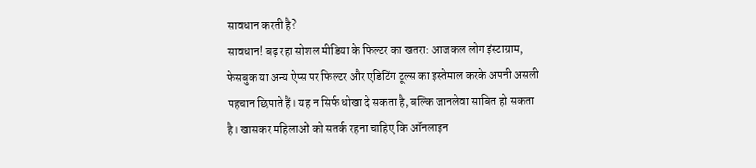सावधान करती है?
सावधान! बढ़ रहा सोशल मीडिया के फिल्टर का खतरा: आजकल लोग इंस्टाग्राम, फेसबुक या अन्य ऐप्स पर फिल्टर और एडिटिंग टूल्स का इस्तेमाल करके अपनी असली पहचान छिपाते हैं। यह न सिर्फ धोखा दे सकता है, बल्कि जानलेवा साबित हो सकता है। खासकर महिलाओं को सतर्क रहना चाहिए कि ऑनलाइन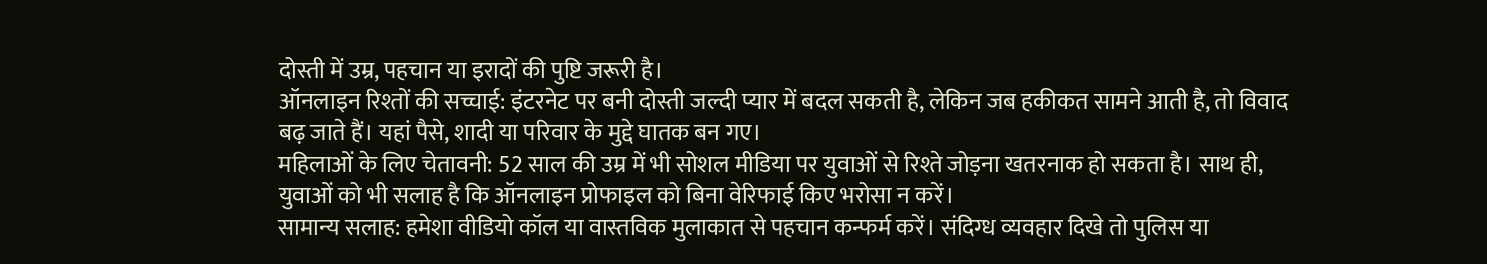दोस्ती में उम्र, पहचान या इरादों की पुष्टि जरूरी है।
ऑनलाइन रिश्तों की सच्चाई: इंटरनेट पर बनी दोस्ती जल्दी प्यार में बदल सकती है, लेकिन जब हकीकत सामने आती है, तो विवाद बढ़ जाते हैं। यहां पैसे, शादी या परिवार के मुद्दे घातक बन गए।
महिलाओं के लिए चेतावनी: 52 साल की उम्र में भी सोशल मीडिया पर युवाओं से रिश्ते जोड़ना खतरनाक हो सकता है। साथ ही, युवाओं को भी सलाह है कि ऑनलाइन प्रोफाइल को बिना वेरिफाई किए भरोसा न करें।
सामान्य सलाह: हमेशा वीडियो कॉल या वास्तविक मुलाकात से पहचान कन्फर्म करें। संदिग्ध व्यवहार दिखे तो पुलिस या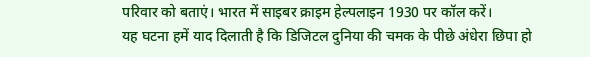परिवार को बताएं। भारत में साइबर क्राइम हेल्पलाइन 1930 पर कॉल करें।
यह घटना हमें याद दिलाती है कि डिजिटल दुनिया की चमक के पीछे अंधेरा छिपा हो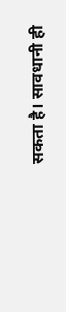सकता है। सावधानी ही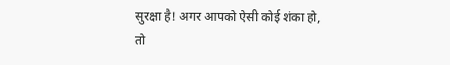सुरक्षा है! अगर आपको ऐसी कोई शंका हो, तो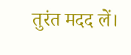तुरंत मदद लें।